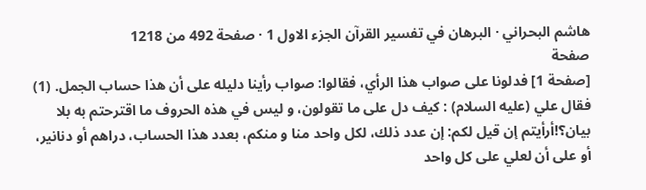هاشم البحراني · البرهان في تفسير القرآن الجزء الاول 1 · صفحة 492 من 1218
صفحة
[صفحة 1] فدلونا على صواب هذا الرأي، فقالوا: صواب رأينا دليله على أن هذا حساب الجمل. (1)
فقال علي (عليه السلام) : كيف دل على ما تقولون، و ليس في هذه الحروف ما اقترحتم به بلا بيان؟!أرأيتم إن قيل لكم: إن عدد ذلك، لكل واحد منا و منكم، بعدد هذا الحساب، دراهم أو دنانير، أو على أن لعلي على كل واحد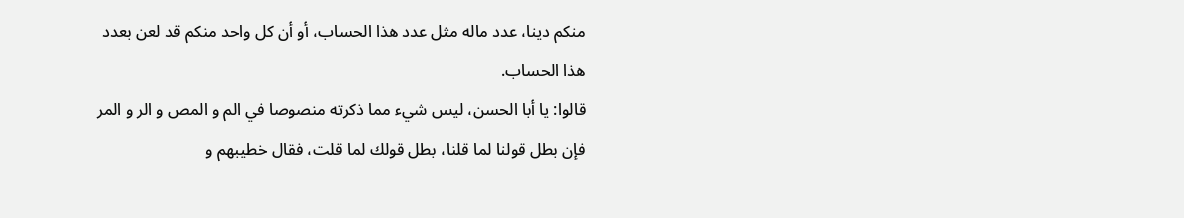منكم دينا، عدد ماله مثل عدد هذا الحساب، أو أن كل واحد منكم قد لعن بعدد هذا الحساب.
قالوا: يا أبا الحسن، ليس شيء مما ذكرته منصوصا في الم و المص و الر و المر فإن بطل قولنا لما قلنا، بطل قولك لما قلت، فقال خطيبهم و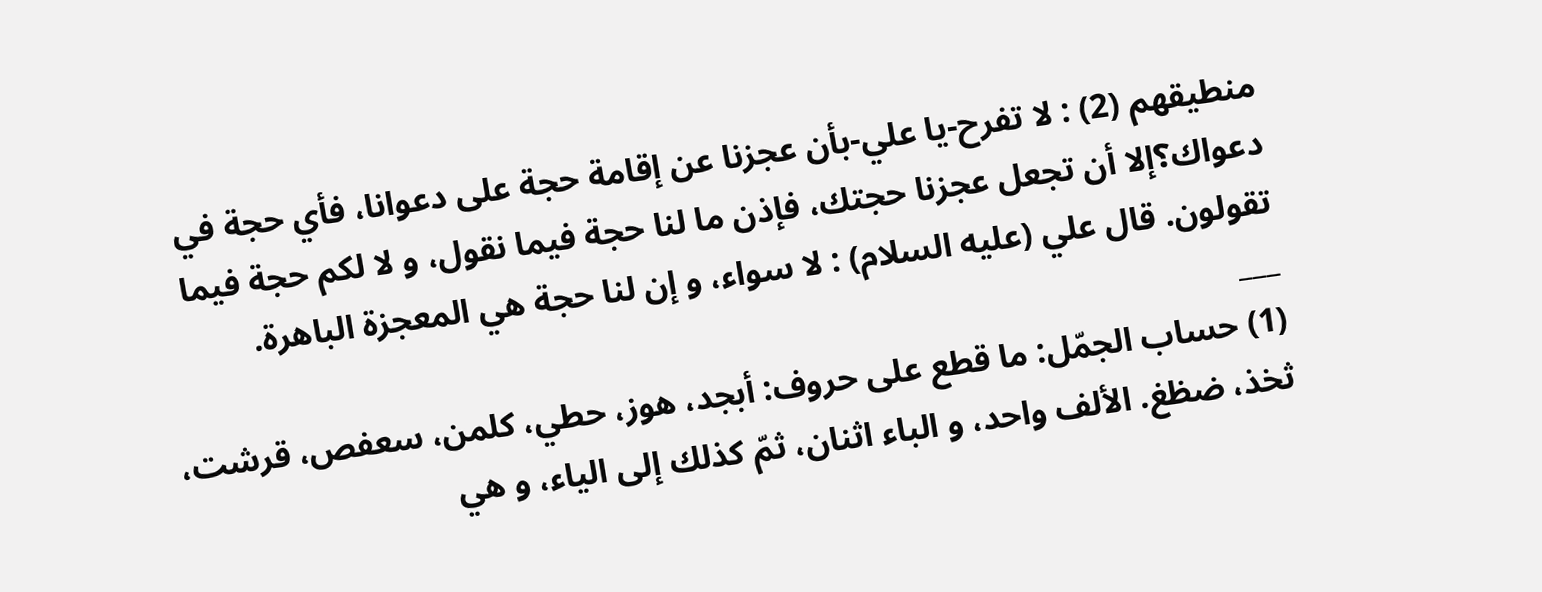منطيقهم (2) : لا تفرح-يا علي-بأن عجزنا عن إقامة حجة على دعوانا، فأي حجة في دعواك؟إلا أن تجعل عجزنا حجتك، فإذن ما لنا حجة فيما نقول، و لا لكم حجة فيما تقولون. قال علي (عليه السلام) : لا سواء، و إن لنا حجة هي المعجزة الباهرة.
___
(1) حساب الجمّل: ما قطع على حروف: أبجد، هوز، حطي، كلمن، سعفص، قرشت، ثخذ، ضظغ. الألف واحد، و الباء اثنان، ثمّ كذلك إلى الياء، و هي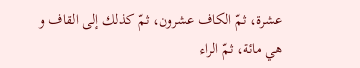عشرة، ثمّ الكاف عشرون، ثمّ كذلك إلى القاف و هي مائة، ثمّ الراء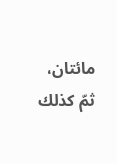مائتان، ثمّ كذلك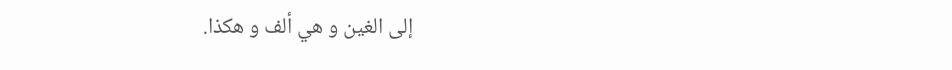إلى الغين و هي ألف و هكذا.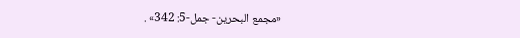«مجمع البحرين- جمل-5: 342» .